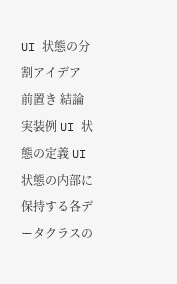UI 状態の分割アイデア
前置き 結論 実装例 UI 状態の定義 UI 状態の内部に保持する各データクラスの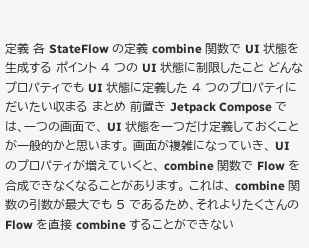定義 各 StateFlow の定義 combine 関数で UI 状態を生成する ポイント 4 つの UI 状態に制限したこと どんなプロパティでも UI 状態に定義した 4 つのプロパティにだいたい収まる まとめ 前置き Jetpack Compose では、一つの画面で、 UI 状態を一つだけ定義しておくことが一般的かと思います。 画面が複雑になっていき、 UI のプロパティが増えていくと、 combine 関数で Flow を合成できなくなることがあります。 これは、 combine 関数の引数が最大でも 5 であるため、それよりたくさんの Flow を直接 combine することができない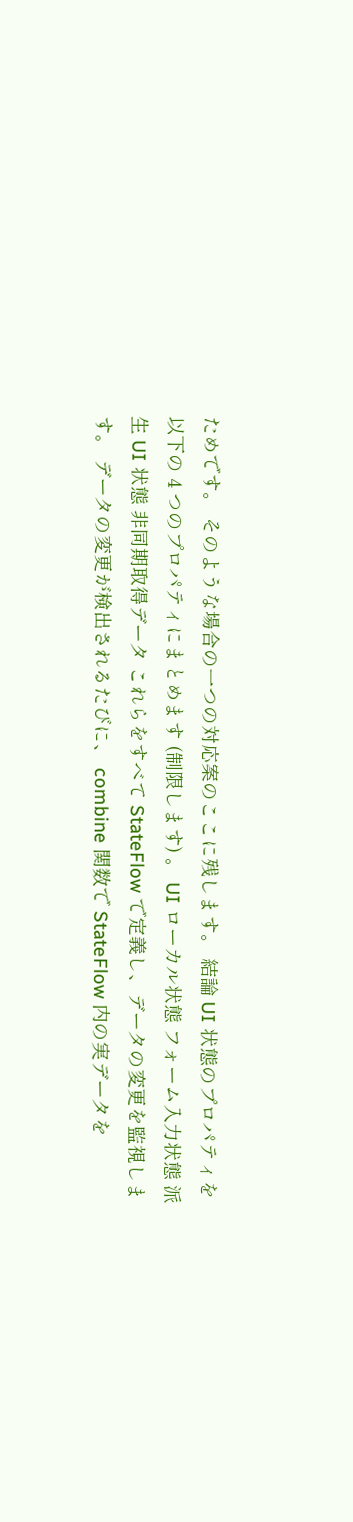ためです。 そのような場合の一つの対応案のここに残します。 結論 UI 状態のプロパティを以下の 4 つのプロパティにまとめます (制限します) 。 UI ローカル状態 フォーム入力状態 派生 UI 状態 非同期取得データ これらをすべて StateFlow で定義し、データの変更を監視します。 データの変更が検出されるたびに、 combine 関数で StateFlow 内の実データを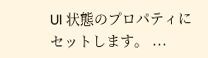UI 状態のプロパティにセットします。 ...